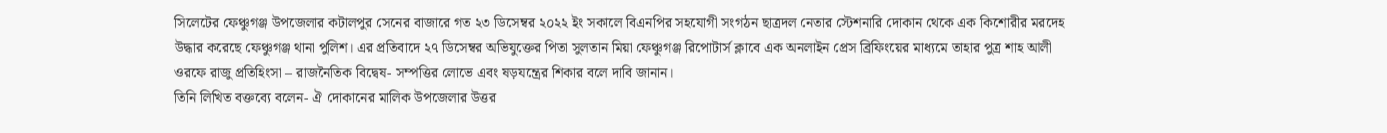সিলেটের ফেঞ্চুগঞ্জ উপজেলার কটালপুর সেনের বাজারে গত ২৩ ডিসেম্বর ২০২২ ইং সকালে বিএনপির সহযোগী সংগঠন ছাত্রদল নেতার স্টেশনারি দোকান থেকে এক কিশোরীর মরদেহ উদ্ধার করেছে ফেঞ্চুগঞ্জ থানা পুলিশ। এর প্রতিবাদে ২৭ ডিসেম্বর অভিযুক্তের পিতা সুলতান মিয়া ফেঞ্চুগঞ্জ রিপোটার্স ক্লাবে এক অনলাইন প্রেস ব্রিফিংয়ের মাধ্যমে তাহার পুত্র শাহ আলী ওরফে রাজু প্রতিহিংসা – রাজনৈতিক বিদ্বেষ- সম্পত্তির লোভে এবং ষড়যন্ত্রের শিকার বলে দাবি জানান।
তিনি লিখিত বক্তব্যে বলেন- ঐ দোকানের মালিক উপজেলার উত্তর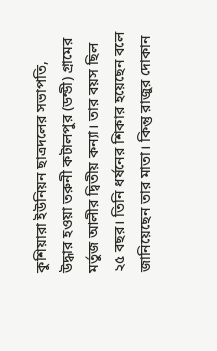কুশিয়ারা ইউনিয়ন ছাত্রদলের সভাপতি, উদ্ধার হওয়া তরুনী কটালপুর (ডন্ডী) গ্রামের মর্তুজ আলীর দ্বিতীয় কন্যা। তার বয়স ছিল ২৫ বছর। তিনি ধর্ষনের শিকার হয়েছেন বলে জানিয়েছেন তার মাতা। কিন্তু রাজুর দোকান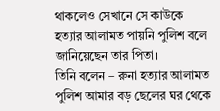থাকলেও সেখানে সে কাউকে হত্যার আলামত পায়নি পুলিশ বলে জানিয়েছেন তার পিতা।
তিনি বলেন – রুনা হত্যার আলামত পুলিশ আমার বড় ছেলের ঘর থেকে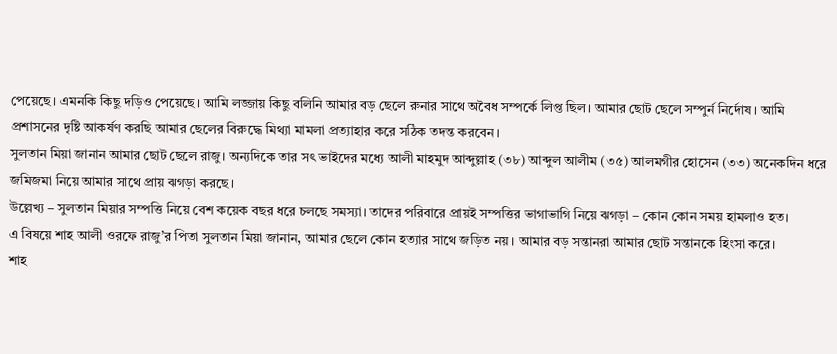পেয়েছে। এমনকি কিছু দড়িও পেয়েছে। আমি লজ্জায় কিছু বলিনি আমার বড় ছেলে রুনার সাথে অবৈধ সম্পর্কে লিপ্ত ছিল। আমার ছোট ছেলে সম্পুর্ন নির্দোষ। আমি প্রশাসনের দৃষ্টি আকর্ষণ করছি আমার ছেলের বিরুদ্ধে মিথ্যা মামলা প্রত্যাহার করে সঠিক তদন্ত করবেন।
সুলতান মিয়া জানান আমার ছোট ছেলে রাজু। অন্যদিকে তার সৎ ভাইদের মধ্যে আলী মাহমুদ আব্দুল্লাহ (৩৮) আব্দুল আলীম (৩৫) আলমগীর হোসেন (৩৩) অনেকদিন ধরে জমিজমা নিয়ে আমার সাথে প্রায় ঝগড়া করছে।
উল্লেখ্য – সুলতান মিয়ার সম্পত্তি নিয়ে বেশ কয়েক বছর ধরে চলছে সমস্যা। তাদের পরিবারে প্রায়ই সম্পত্তির ভাগাভাগি নিয়ে ঝগড়া – কোন কোন সময় হামলাও হত।
এ বিষয়ে শাহ আলী ওরফে রাজু’র পিতা সুলতান মিয়া জানান, আমার ছেলে কোন হত্যার সাথে জড়িত নয়। আমার বড় সন্তানরা আমার ছোট সন্তানকে হিংসা করে।
শাহ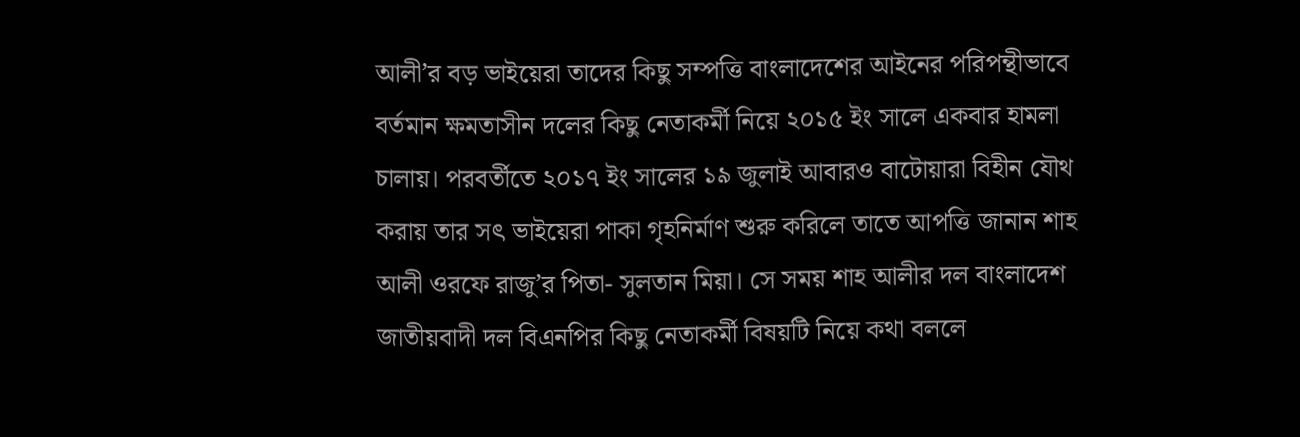আলী’র বড় ভাইয়েরা তাদের কিছু সম্পত্তি বাংলাদেশের আইনের পরিপন্থীভাবে বর্তমান ক্ষমতাসীন দলের কিছু নেতাকর্মী নিয়ে ২০১৫ ইং সালে একবার হামলা চালায়। পরবর্তীতে ২০১৭ ইং সালের ১৯ জুলাই আবারও বাটোয়ারা বিহীন যৌথ করায় তার সৎ ভাইয়েরা পাকা গৃহনির্মাণ শুরু করিলে তাতে আপত্তি জানান শাহ আলী ওরফে রাজু’র পিতা- সুলতান মিয়া। সে সময় শাহ আলীর দল বাংলাদেশ জাতীয়বাদী দল বিএনপির কিছু নেতাকর্মী বিষয়টি নিয়ে কথা বললে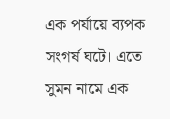এক পর্যায়ে ব্যপক সংগর্ষ ঘটে। এতে সুমন নামে এক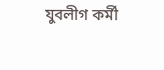যুবলীগ কর্মী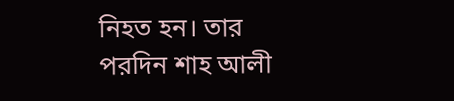নিহত হন। তার পরদিন শাহ আলী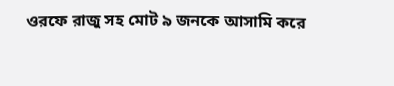ওরফে রাজু সহ মোট ৯ জনকে আসামি করে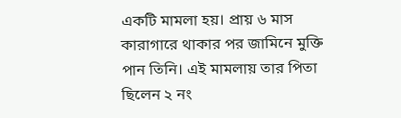একটি মামলা হয়। প্রায় ৬ মাস কারাগারে থাকার পর জামিনে মুক্তি পান তিনি। এই মামলায় তার পিতা ছিলেন ২ নং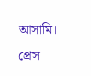আসামি।
প্রেস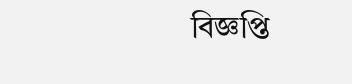বিজ্ঞপ্তি